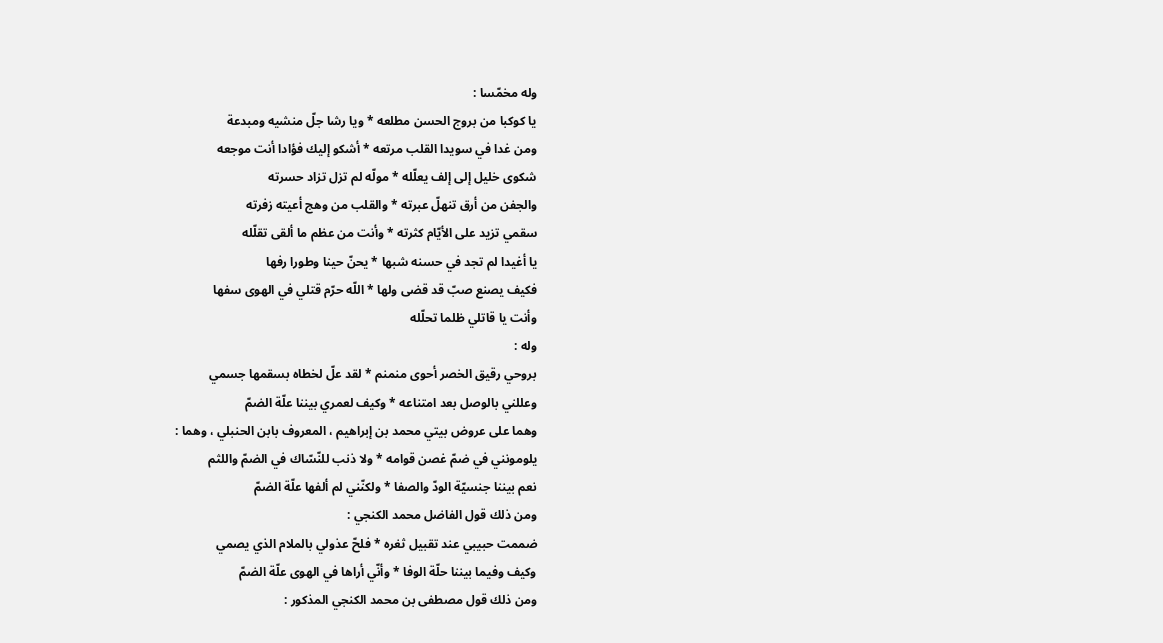وله مخمّسا :
يا كوكبا من بروج الحسن مطلعه * ويا رشا جلّ منشيه ومبدعة
ومن غدا في سويدا القلب مرتعه * أشكو إليك فؤادا أنت موجعه
شكوى خليل إلى إلف يعلّله * مولّه لم تزل تزاد حسرته
والجفن من أرق تنهلّ عبرته * والقلب من وهج أعيته زفرته
سقمي تزيد على الأيّام كثرته * وأنت من عظم ما ألقى تقلّله
يا أغيدا لم تجد في حسنه شبها * يحنّ حينا وطورا رفها
فكيف يصنع صبّ قد قضى ولها * اللّه حرّم قتلي في الهوى سفها
وأنت يا قاتلي ظلما تحلّله
وله :
بروحي رقيق الخصر أحوى منمنم * لقد علّ لخطاه بسقمها جسمي
وعللني بالوصل بعد امتناعه * وكيف لعمري بيننا علّة الضمّ
وهما على عروض بيتي محمد بن إبراهيم ، المعروف بابن الحنبلي ، وهما :
يلومونني في ضمّ غصن قوامه * ولا ذنب للنّسّاك في الضمّ واللثم
نعم بيننا جنسيّة الودّ والصفا * ولكنّني لم ألفها علّة الضمّ
ومن ذلك قول الفاضل محمد الكنجي :
ضممت حبيبي عند تقبيل ثغره * فلحّ عذولي بالملام الذي يصمي
وكيف وفيما بيننا حلّة الوفا * وأنّي أراها في الهوى علّة الضمّ
ومن ذلك قول مصطفى بن محمد الكنجي المذكور :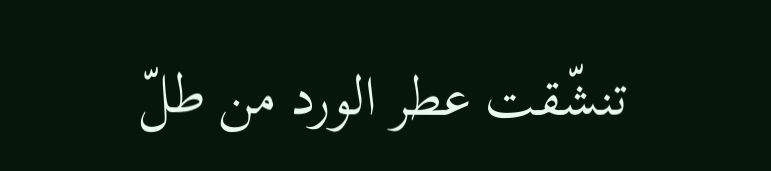تنشّقت عطر الورد من طلّ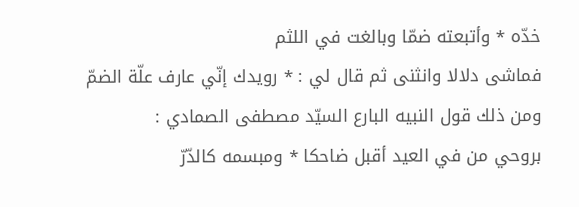خدّه * وأتبعته ضمّا وبالغت في اللثم
فماشى دلالا وانثنى ثم قال لي : * رويدك إنّي عارف علّة الضمّ
ومن ذلك قول النبيه البارع السيّد مصطفى الصمادي :
بروحي من في العيد أقبل ضاحكا * ومبسمه كالدّرّ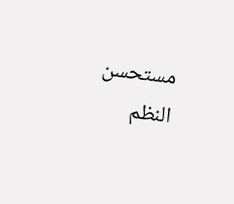مستحسن النظم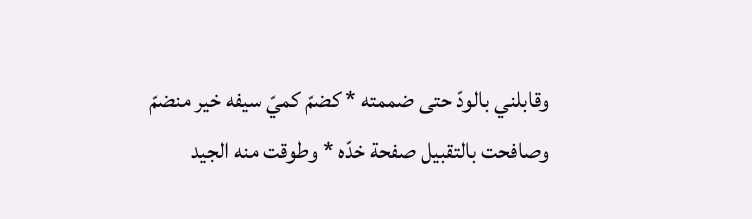وقابلني بالودّ حتى ضممته * كضمّ كميّ سيفه خير منضمّ
وصافحت بالتقبيل صفحة خدّه * وطوقت منه الجيد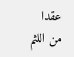عقدا من اللثم